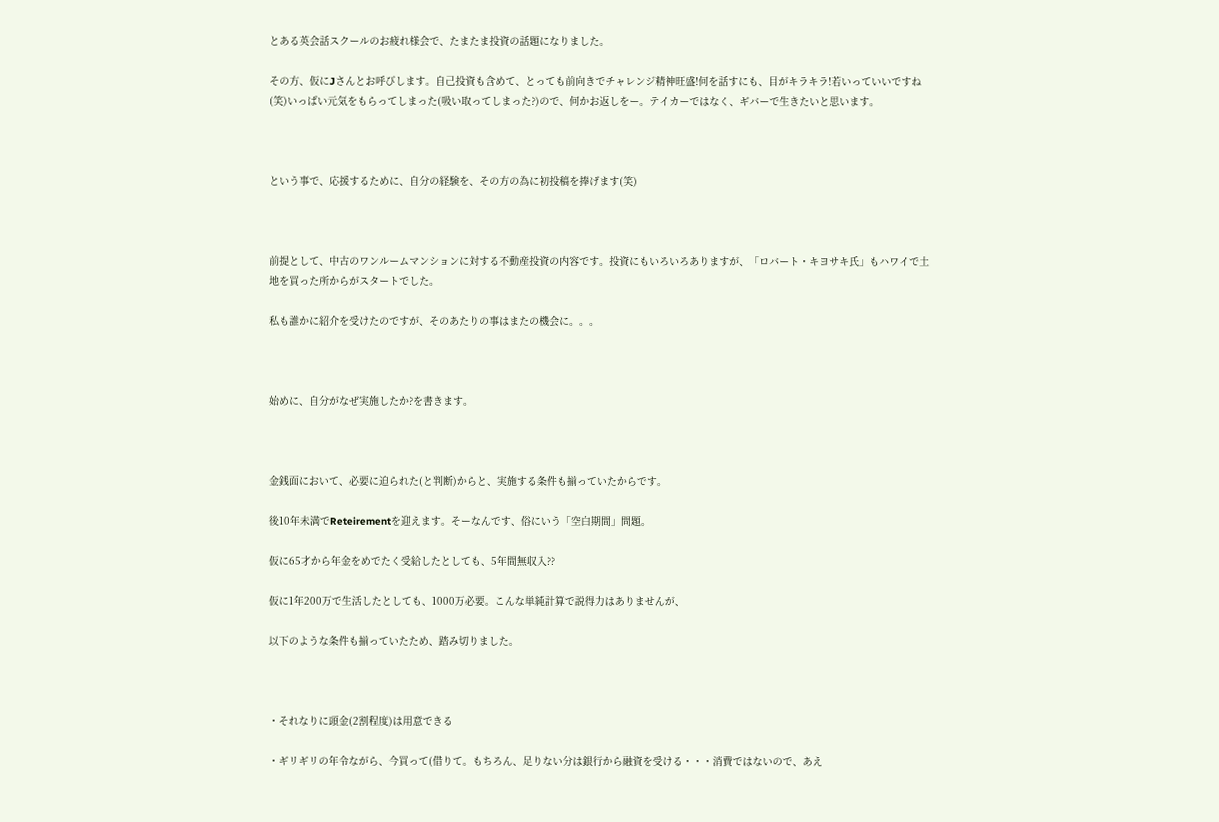とある英会話スクールのお疲れ様会で、たまたま投資の話題になりました。

その方、仮にJさんとお呼びします。自己投資も含めて、とっても前向きでチャレンジ精神旺盛!何を話すにも、目がキラキラ!若いっていいですね(笑)いっぱい元気をもらってしまった(吸い取ってしまった?)ので、何かお返しをー。テイカーではなく、ギバーで生きたいと思います。



という事で、応援するために、自分の経験を、その方の為に初投稿を捧げます(笑)



前提として、中古のワンルームマンションに対する不動産投資の内容です。投資にもいろいろありますが、「ロバート・キヨサキ氏」もハワイで土地を買った所からがスタートでした。

私も誰かに紹介を受けたのですが、そのあたりの事はまたの機会に。。。



始めに、自分がなぜ実施したか?を書きます。



金銭面において、必要に迫られた(と判断)からと、実施する条件も揃っていたからです。

後10年未満でReteirementを迎えます。そーなんです、俗にいう「空白期間」問題。

仮に65才から年金をめでたく受給したとしても、5年間無収入??

仮に1年200万で生活したとしても、1000万必要。こんな単純計算で説得力はありませんが、

以下のような条件も揃っていたため、踏み切りました。



・それなりに頭金(2割程度)は用意できる

・ギリギリの年令ながら、今買って(借りて。もちろん、足りない分は銀行から融資を受ける・・・消費ではないので、あえ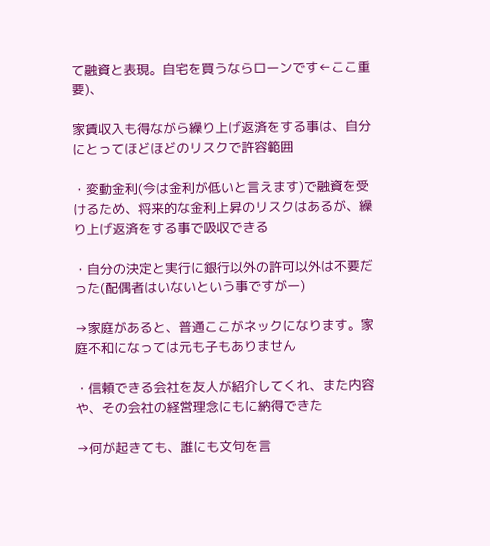て融資と表現。自宅を買うならローンです←ここ重要)、

家賃収入も得ながら繰り上げ返済をする事は、自分にとってほどほどのリスクで許容範囲

・変動金利(今は金利が低いと言えます)で融資を受けるため、将来的な金利上昇のリスクはあるが、繰り上げ返済をする事で吸収できる

・自分の決定と実行に銀行以外の許可以外は不要だった(配偶者はいないという事ですがー)

→家庭があると、普通ここがネックになります。家庭不和になっては元も子もありません

・信頼できる会社を友人が紹介してくれ、また内容や、その会社の経営理念にもに納得できた

→何が起きても、誰にも文句を言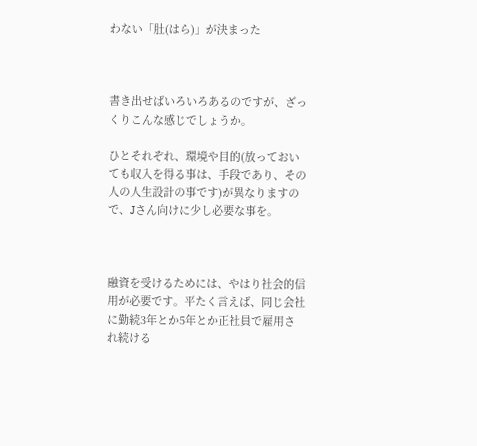わない「肚(はら)」が決まった



書き出せばいろいろあるのですが、ざっくりこんな感じでしょうか。

ひとそれぞれ、環境や目的(放っておいても収入を得る事は、手段であり、その人の人生設計の事です)が異なりますので、Jさん向けに少し必要な事を。



融資を受けるためには、やはり社会的信用が必要です。平たく言えば、同じ会社に勤続3年とか5年とか正社員で雇用され続ける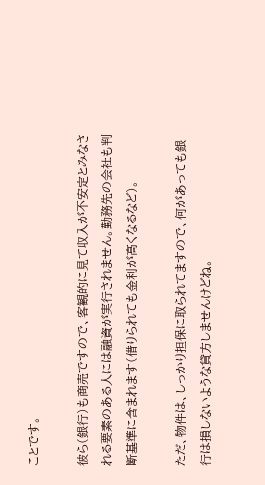ことです。

彼ら(銀行)も商売ですので、客観的に見て収入が不安定とみなされる要素のある人には融資が実行されません。勤務先の会社も判断基準に含まれます(借りられても金利が高くなるなど)。

ただ、物件は、しっかり担保に取られてますので、何があっても銀行は損しないような貸方しませんけどね。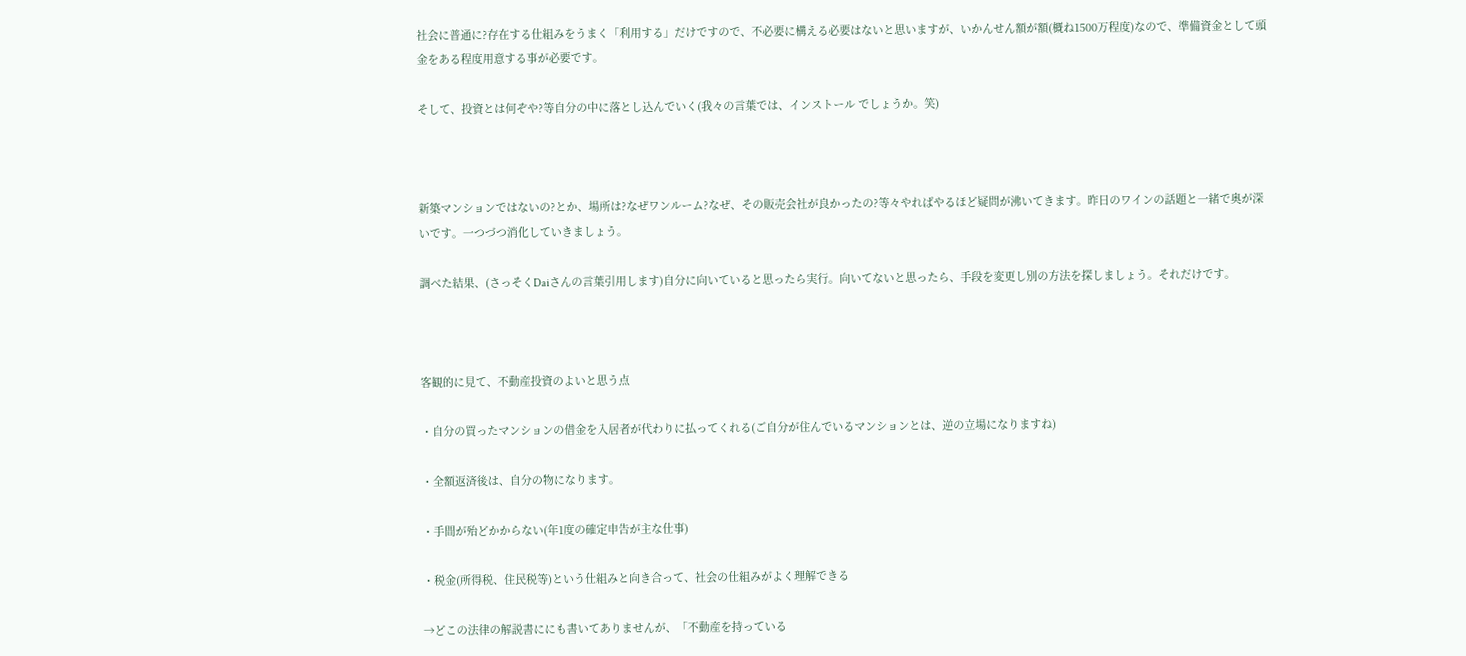社会に普通に?存在する仕組みをうまく「利用する」だけですので、不必要に構える必要はないと思いますが、いかんせん額が額(概ね1500万程度)なので、準備資金として頭金をある程度用意する事が必要です。

そして、投資とは何ぞや?等自分の中に落とし込んでいく(我々の言葉では、インストール でしょうか。笑)



新築マンションではないの?とか、場所は?なぜワンルーム?なぜ、その販売会社が良かったの?等々やればやるほど疑問が沸いてきます。昨日のワインの話題と一緒で奥が深いです。一つづつ消化していきましょう。

調べた結果、(さっそくDaiさんの言葉引用します)自分に向いていると思ったら実行。向いてないと思ったら、手段を変更し別の方法を探しましょう。それだけです。



客観的に見て、不動産投資のよいと思う点

・自分の買ったマンションの借金を入居者が代わりに払ってくれる(ご自分が住んでいるマンションとは、逆の立場になりますね)

・全額返済後は、自分の物になります。

・手間が殆どかからない(年1度の確定申告が主な仕事)

・税金(所得税、住民税等)という仕組みと向き合って、社会の仕組みがよく理解できる

→どこの法律の解説書ににも書いてありませんが、「不動産を持っている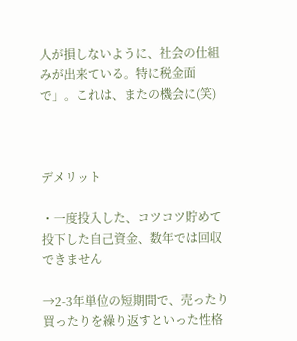人が損しないように、社会の仕組みが出来ている。特に税金面で」。これは、またの機会に(笑)



デメリット

・一度投入した、コツコツ貯めて投下した自己資金、数年では回収できません

→2-3年単位の短期間で、売ったり買ったりを繰り返すといった性格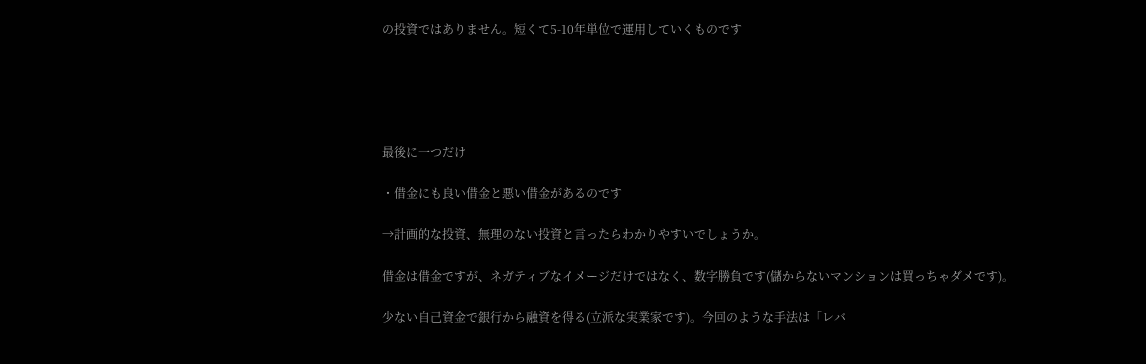の投資ではありません。短くて5-10年単位で運用していくものです





最後に一つだけ

・借金にも良い借金と悪い借金があるのです

→計画的な投資、無理のない投資と言ったらわかりやすいでしょうか。

借金は借金ですが、ネガティブなイメージだけではなく、数字勝負です(儲からないマンションは買っちゃダメです)。

少ない自己資金で銀行から融資を得る(立派な実業家です)。今回のような手法は「レバ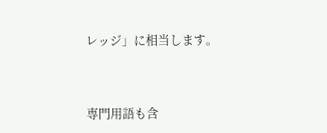レッジ」に相当します。



専門用語も含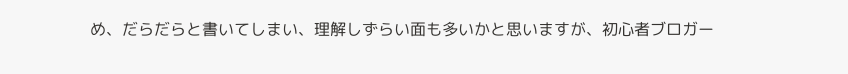め、だらだらと書いてしまい、理解しずらい面も多いかと思いますが、初心者ブロガー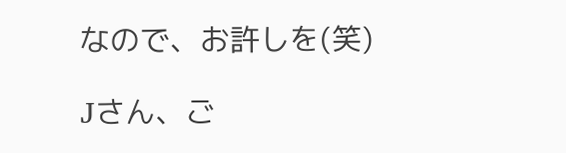なので、お許しを(笑)

Jさん、ご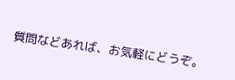質問などあれば、お気軽にどうぞ。